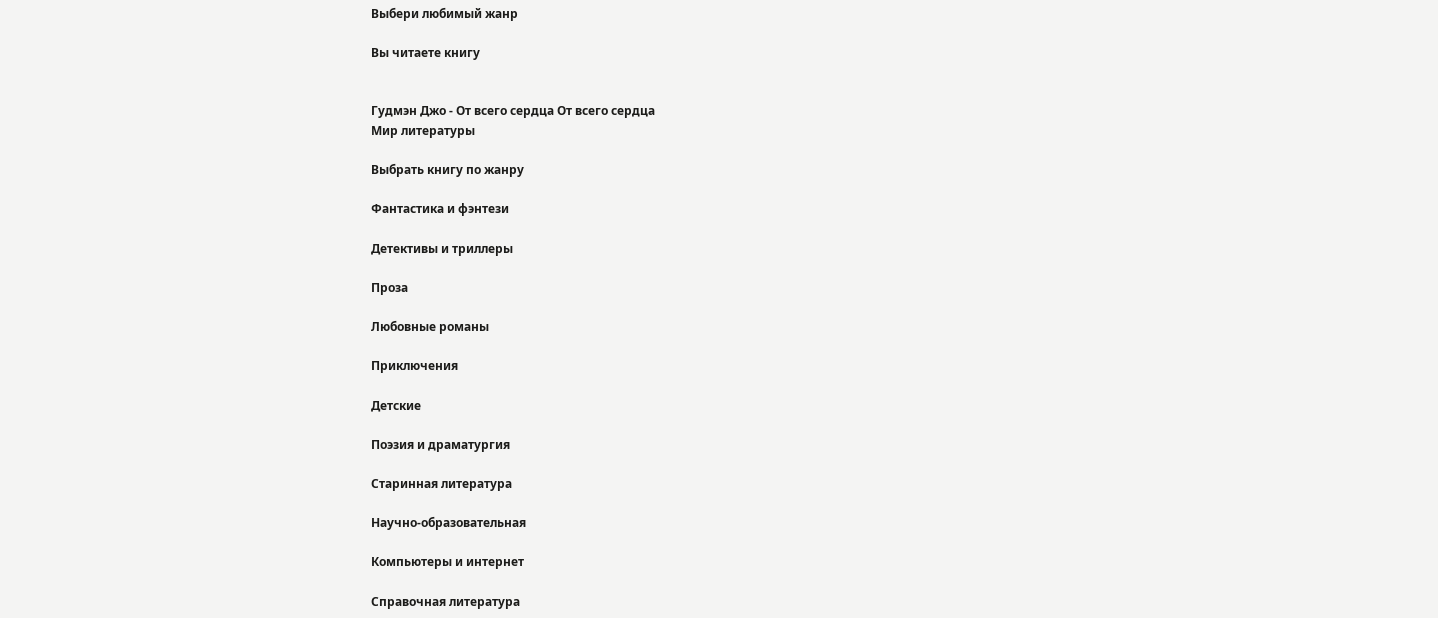Выбери любимый жанр

Вы читаете книгу


Гудмэн Джо - От всего сердца От всего сердца
Мир литературы

Выбрать книгу по жанру

Фантастика и фэнтези

Детективы и триллеры

Проза

Любовные романы

Приключения

Детские

Поэзия и драматургия

Старинная литература

Научно-образовательная

Компьютеры и интернет

Справочная литература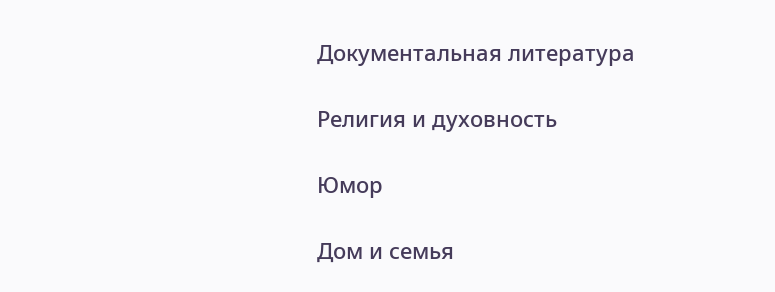Документальная литература

Религия и духовность

Юмор

Дом и семья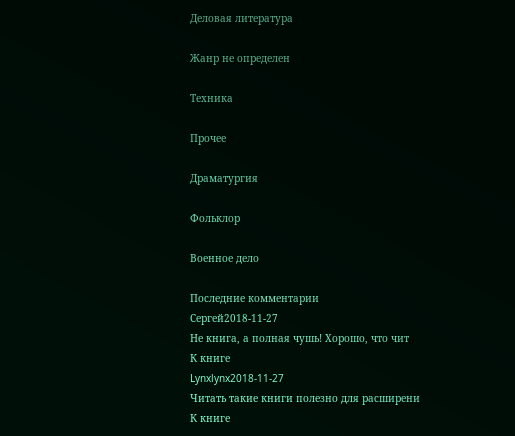Деловая литература

Жанр не определен

Техника

Прочее

Драматургия

Фольклор

Военное дело

Последние комментарии
Сергей2018-11-27
Не книга, а полная чушь! Хорошо, что чит
К книге
Lynxlynx2018-11-27
Читать такие книги полезно для расширени
К книге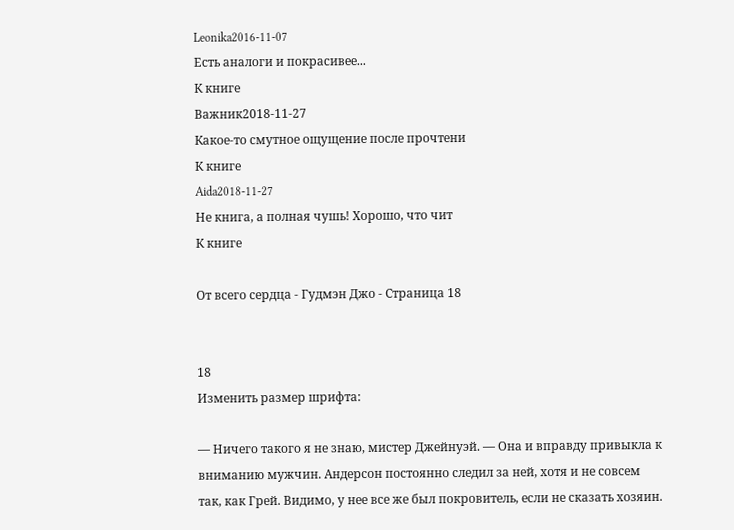Leonika2016-11-07
Есть аналоги и покрасивее...
К книге
Важник2018-11-27
Какое-то смутное ощущение после прочтени
К книге
Aida2018-11-27
Не книга, а полная чушь! Хорошо, что чит
К книге

От всего сердца - Гудмэн Джо - Страница 18


18
Изменить размер шрифта:

— Ничего такого я не знаю, мистер Джейнуэй. — Она и вправду привыкла к вниманию мужчин. Андерсон постоянно следил за ней, хотя и не совсем так, как Грей. Видимо, у нее все же был покровитель, если не сказать хозяин.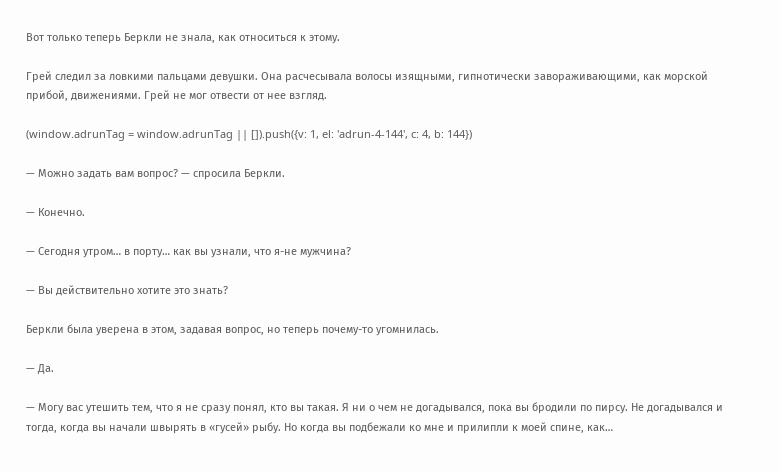Вот только теперь Беркли не знала, как относиться к этому.

Грей следил за ловкими пальцами девушки. Она расчесывала волосы изящными, гипнотически завораживающими, как морской прибой, движениями. Грей не мог отвести от нее взгляд.

(window.adrunTag = window.adrunTag || []).push({v: 1, el: 'adrun-4-144', c: 4, b: 144})

— Можно задать вам вопрос? — спросила Беркли.

— Конечно.

— Сегодня утром… в порту… как вы узнали, что я-не мужчина?

— Вы действительно хотите это знать?

Беркли была уверена в этом, задавая вопрос, но теперь почему-то угомнилась.

— Да.

— Могу вас утешить тем, что я не сразу понял, кто вы такая. Я ни о чем не догадывался, пока вы бродили по пирсу. Не догадывался и тогда, когда вы начали швырять в «гусей» рыбу. Но когда вы подбежали ко мне и прилипли к моей спине, как…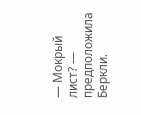— Мокрый лист? — предположила Беркли.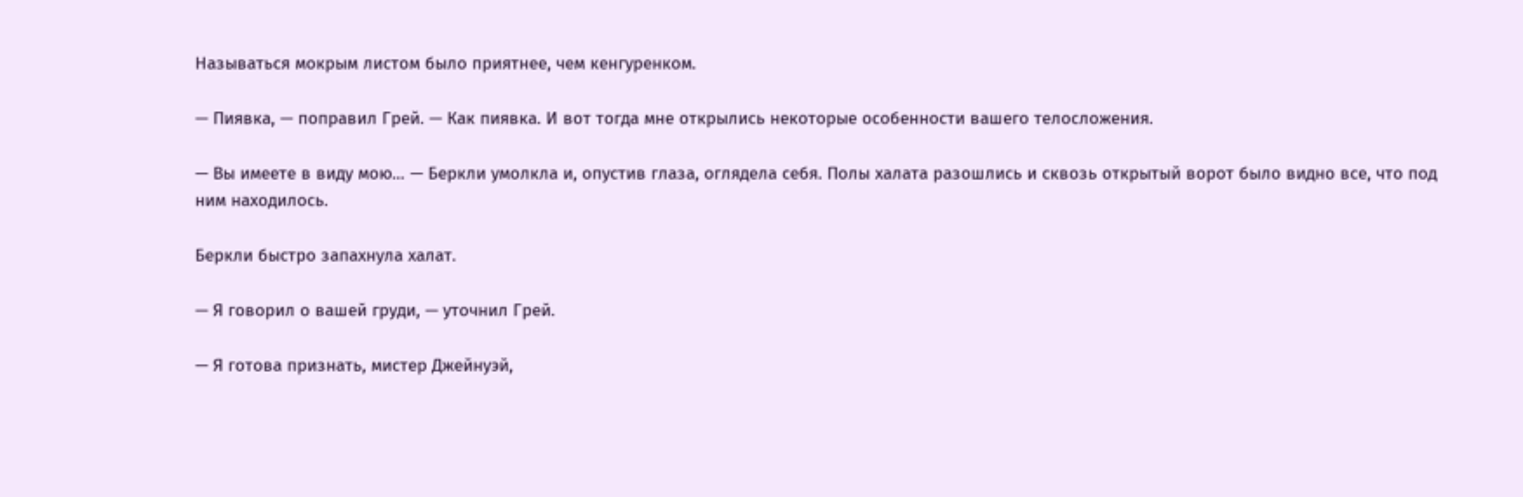Называться мокрым листом было приятнее, чем кенгуренком.

— Пиявка, — поправил Грей. — Как пиявка. И вот тогда мне открылись некоторые особенности вашего телосложения.

— Вы имеете в виду мою… — Беркли умолкла и, опустив глаза, оглядела себя. Полы халата разошлись и сквозь открытый ворот было видно все, что под ним находилось.

Беркли быстро запахнула халат.

— Я говорил о вашей груди, — уточнил Грей.

— Я готова признать, мистер Джейнуэй,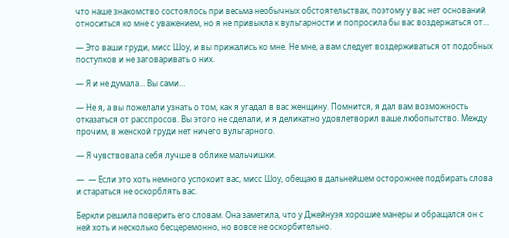что наше знакомство состоялось при весьма необычных обстоятельствах, поэтому у вас нет оснований относиться ко мне с уважением, но я не привыкла к вульгарности и попросила бы вас воздержаться от…

— Это ваши груди, мисс Шоу, и вы прижались ко мне. Не мне, а вам следует воздерживаться от подобных поступков и не заговаривать о них.

— Я и не думала… Вы сами…

— Не я, а вы пожелали узнать о том, как я угадал в вас женщину. Помнится, я дал вам возможность отказаться от расспросов. Вы этого не сделали, и я деликатно удовлетворил ваше любопытство. Между прочим, в женской груди нет ничего вульгарного.

— Я чувствовала себя лучше в облике мальчишки.

—  — Если это хоть немного успокоит вас, мисс Шоу, обещаю в дальнейшем осторожнее подбирать слова и стараться не оскорблять вас.

Беркли решила поверить его словам. Она заметила, что у Джейнуэя хорошие манеры и обращался он с ней хоть и несколько бесцеремонно, но вовсе не оскорбительно.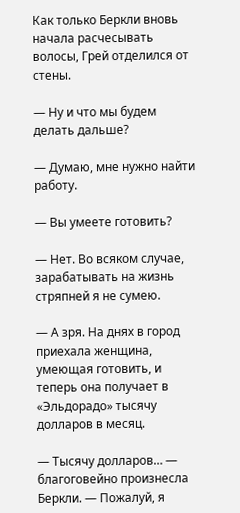Как только Беркли вновь начала расчесывать волосы, Грей отделился от стены.

— Ну и что мы будем делать дальше?

— Думаю, мне нужно найти работу.

— Вы умеете готовить?

— Нет. Во всяком случае, зарабатывать на жизнь стряпней я не сумею.

— А зря. На днях в город приехала женщина, умеющая готовить, и теперь она получает в «Эльдорадо» тысячу долларов в месяц.

— Тысячу долларов… — благоговейно произнесла Беркли. — Пожалуй, я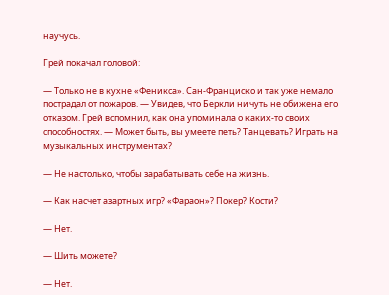научусь.

Грей покачал головой:

— Только не в кухне «Феникса». Сан-Франциско и так уже немало пострадал от пожаров. — Увидев, что Беркли ничуть не обижена его отказом. Грей вспомнил, как она упоминала о каких-то своих способностях. — Может быть, вы умеете петь? Танцевать? Играть на музыкальных инструментах?

— Не настолько, чтобы зарабатывать себе на жизнь.

— Как насчет азартных игр? «Фараон»? Покер? Кости?

— Нет.

— Шить можете?

— Нет.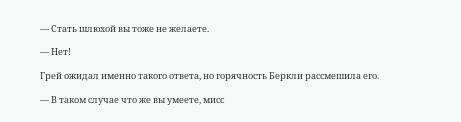— Стать шлюхой вы тоже не желаете.

— Нет!

Грей ожидал именно такого ответа, но горячность Беркли рассмешила его.

— В таком случае что же вы умеете, мисс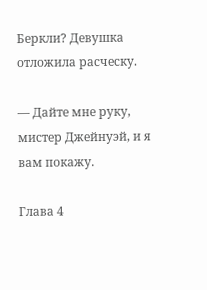Беркли? Девушка отложила расческу.

— Дайте мне руку, мистер Джейнуэй, и я вам покажу.

Глава 4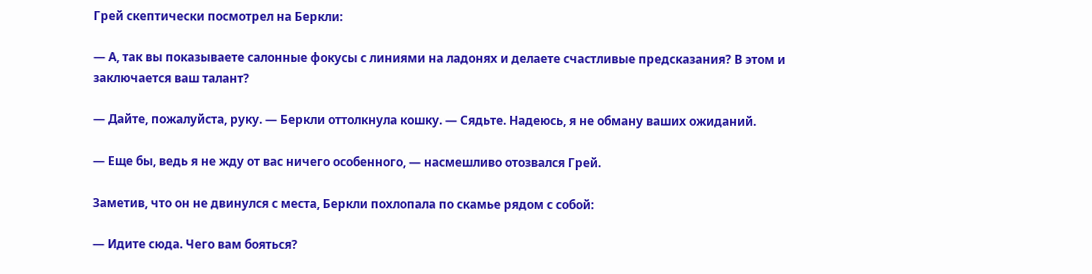Грей скептически посмотрел на Беркли:

— А, так вы показываете салонные фокусы с линиями на ладонях и делаете счастливые предсказания? В этом и заключается ваш талант?

— Дайте, пожалуйста, руку. — Беркли оттолкнула кошку. — Сядьте. Надеюсь, я не обману ваших ожиданий.

— Еще бы, ведь я не жду от вас ничего особенного, — насмешливо отозвался Грей.

Заметив, что он не двинулся с места, Беркли похлопала по скамье рядом с собой:

— Идите сюда. Чего вам бояться?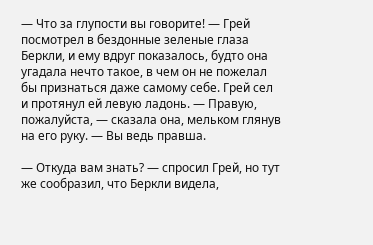— Что за глупости вы говорите! — Грей посмотрел в бездонные зеленые глаза Беркли, и ему вдруг показалось, будто она угадала нечто такое, в чем он не пожелал бы признаться даже самому себе. Грей сел и протянул ей левую ладонь. — Правую, пожалуйста, — сказала она, мельком глянув на его руку. — Вы ведь правша.

— Откуда вам знать? — спросил Грей, но тут же сообразил, что Беркли видела,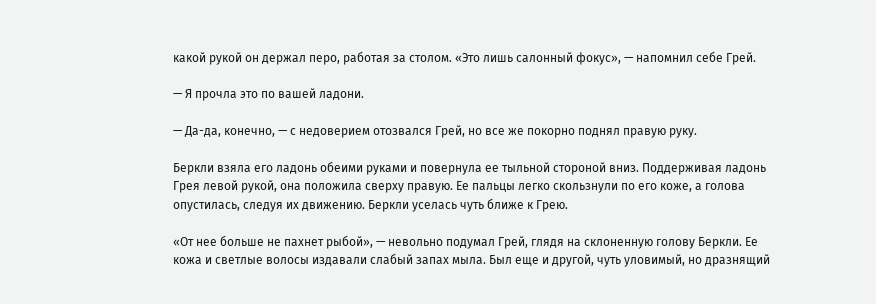какой рукой он держал перо, работая за столом. «Это лишь салонный фокус», — напомнил себе Грей.

— Я прочла это по вашей ладони.

— Да-да, конечно, — с недоверием отозвался Грей, но все же покорно поднял правую руку.

Беркли взяла его ладонь обеими руками и повернула ее тыльной стороной вниз. Поддерживая ладонь Грея левой рукой, она положила сверху правую. Ее пальцы легко скользнули по его коже, а голова опустилась, следуя их движению. Беркли уселась чуть ближе к Грею.

«От нее больше не пахнет рыбой», — невольно подумал Грей, глядя на склоненную голову Беркли. Ее кожа и светлые волосы издавали слабый запах мыла. Был еще и другой, чуть уловимый, но дразнящий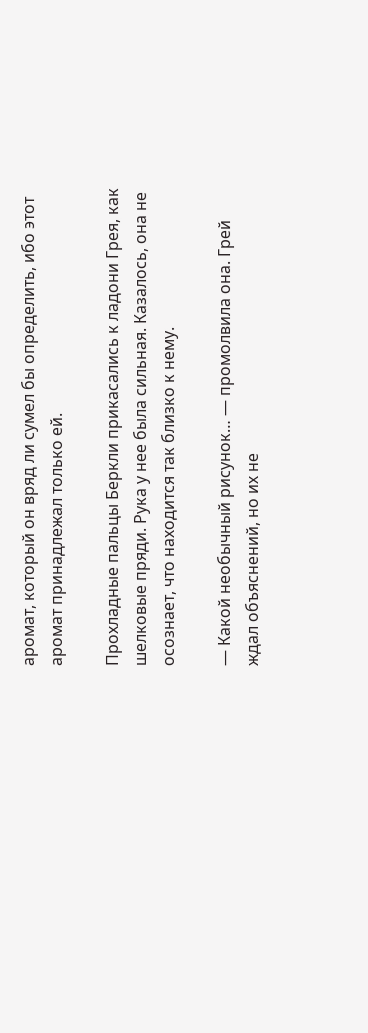аромат, который он вряд ли сумел бы определить, ибо этот аромат принадлежал только ей.

Прохладные пальцы Беркли прикасались к ладони Грея, как шелковые пряди. Рука у нее была сильная. Казалось, она не осознает, что находится так близко к нему.

— Какой необычный рисунок… — промолвила она. Грей ждал объяснений, но их не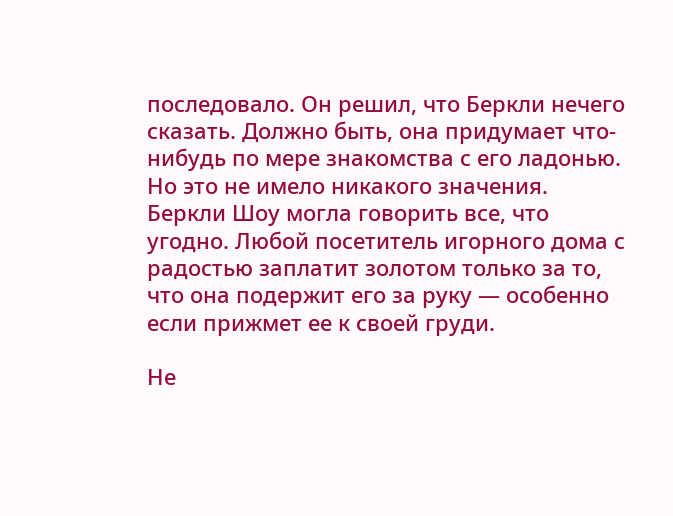последовало. Он решил, что Беркли нечего сказать. Должно быть, она придумает что-нибудь по мере знакомства с его ладонью. Но это не имело никакого значения. Беркли Шоу могла говорить все, что угодно. Любой посетитель игорного дома с радостью заплатит золотом только за то, что она подержит его за руку — особенно если прижмет ее к своей груди.

Не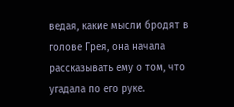ведая, какие мысли бродят в голове Грея, она начала рассказывать ему о том, что угадала по его руке.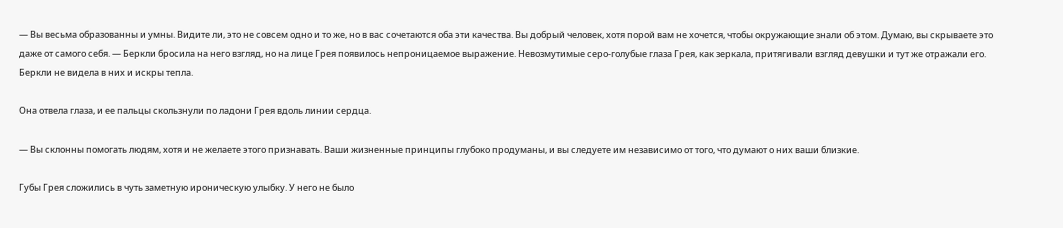— Вы весьма образованны и умны. Видите ли, это не совсем одно и то же, но в вас сочетаются оба эти качества. Вы добрый человек, хотя порой вам не хочется, чтобы окружающие знали об этом. Думаю, вы скрываете это даже от самого себя. — Беркли бросила на него взгляд, но на лице Грея появилось непроницаемое выражение. Невозмутимые серо-голубые глаза Грея, как зеркала, притягивали взгляд девушки и тут же отражали его. Беркли не видела в них и искры тепла.

Она отвела глаза, и ее пальцы скользнули по ладони Грея вдоль линии сердца.

— Вы склонны помогать людям, хотя и не желаете этого признавать. Ваши жизненные принципы глубоко продуманы, и вы следуете им независимо от того, что думают о них ваши близкие.

Губы Грея сложились в чуть заметную ироническую улыбку. У него не было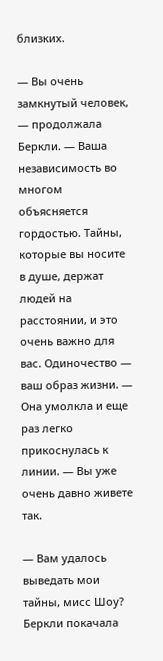близких.

— Вы очень замкнутый человек, — продолжала Беркли. — Ваша независимость во многом объясняется гордостью. Тайны, которые вы носите в душе, держат людей на расстоянии, и это очень важно для вас. Одиночество — ваш образ жизни. — Она умолкла и еще раз легко прикоснулась к линии. — Вы уже очень давно живете так.

— Вам удалось выведать мои тайны, мисс Шоу? Беркли покачала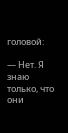головой:

— Нет. Я знаю только, что они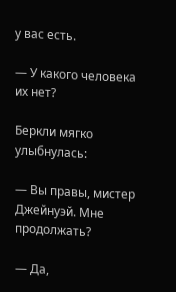у вас есть.

— У какого человека их нет?

Беркли мягко улыбнулась:

— Вы правы, мистер Джейнуэй. Мне продолжать?

— Да,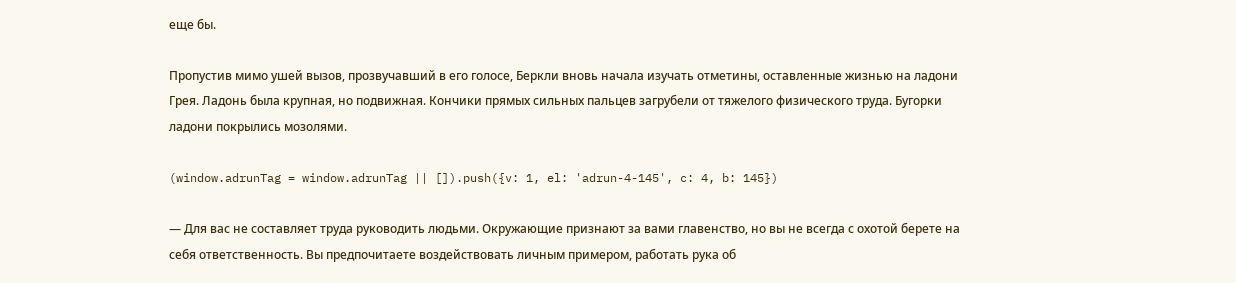еще бы.

Пропустив мимо ушей вызов, прозвучавший в его голосе, Беркли вновь начала изучать отметины, оставленные жизнью на ладони Грея. Ладонь была крупная, но подвижная. Кончики прямых сильных пальцев загрубели от тяжелого физического труда. Бугорки ладони покрылись мозолями.

(window.adrunTag = window.adrunTag || []).push({v: 1, el: 'adrun-4-145', c: 4, b: 145})

— Для вас не составляет труда руководить людьми. Окружающие признают за вами главенство, но вы не всегда с охотой берете на себя ответственность. Вы предпочитаете воздействовать личным примером, работать рука об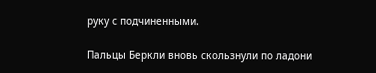руку с подчиненными.

Пальцы Беркли вновь скользнули по ладони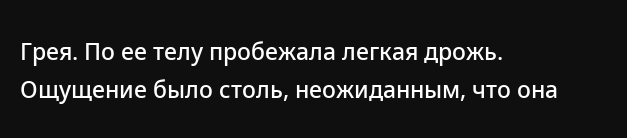Грея. По ее телу пробежала легкая дрожь. Ощущение было столь, неожиданным, что она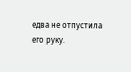едва не отпустила его руку.